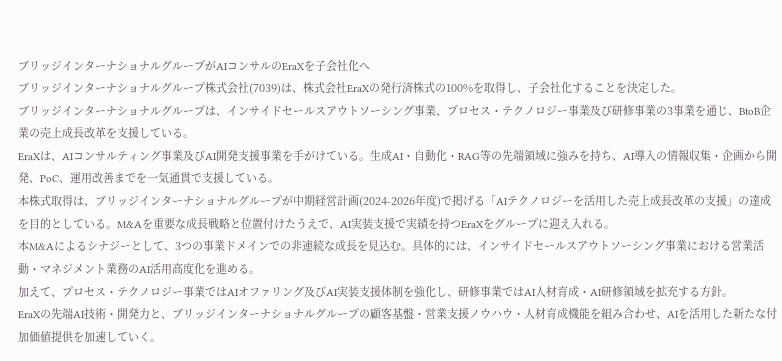ブリッジインターナショナルグループがAIコンサルのEraXを子会社化へ
ブリッジインターナショナルグループ株式会社(7039)は、株式会社EraXの発行済株式の100%を取得し、子会社化することを決定した。
ブリッジインターナショナルグループは、インサイドセールスアウトソーシング事業、プロセス・テクノロジー事業及び研修事業の3事業を通じ、BtoB企業の売上成長改革を支援している。
EraXは、AIコンサルティング事業及びAI開発支援事業を手がけている。生成AI・自動化・RAG等の先端領域に強みを持ち、AI導入の情報収集・企画から開発、PoC、運用改善までを一気通貫で支援している。
本株式取得は、ブリッジインターナショナルグループが中期経営計画(2024-2026年度)で掲げる「AIテクノロジーを活用した売上成長改革の支援」の達成を目的としている。M&Aを重要な成長戦略と位置付けたうえで、AI実装支援で実績を持つEraXをグループに迎え入れる。
本M&Aによるシナジーとして、3つの事業ドメインでの非連続な成長を見込む。具体的には、インサイドセールスアウトソーシング事業における営業活動・マネジメント業務のAI活用高度化を進める。
加えて、プロセス・テクノロジー事業ではAIオファリング及びAI実装支援体制を強化し、研修事業ではAI人材育成・AI研修領域を拡充する方針。
EraXの先端AI技術・開発力と、ブリッジインターナショナルグループの顧客基盤・営業支援ノウハウ・人材育成機能を組み合わせ、AIを活用した新たな付加価値提供を加速していく。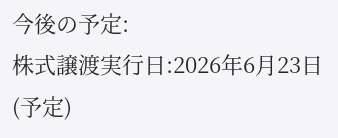今後の予定:
株式譲渡実行日:2026年6月23日(予定)